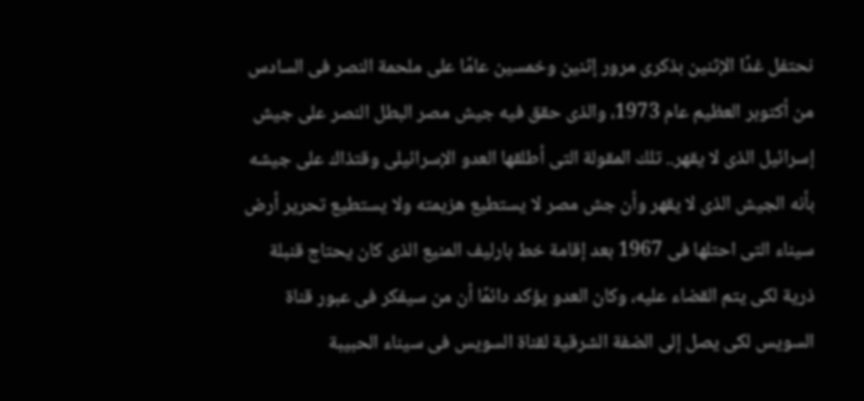نحتفل غدًا الإثنين بذكرى مرور إثنين وخمسين عامًا على ملحمة النصر فى السادس من أكتوبر العظيم عام 1973، والذى حقق فيه جيش مصر البطل النصر على جيش إسرائيل الذى لا يقهر.. تلك المقولة التى أطلقها العدو الإسرائيلى وقتذاك على جيشه بأنه الجيش الذى لا يقهر وأن جش مصر لا يستطيع هزيمته ولا يستطيع تحرير أرض سيناء التى احتلها فى 1967 بعد إقامة خط بارليف المنيع الذى كان يحتاج قنبلة ذرية لكى يتم القضاء عليه، وكان العدو يؤكد دائمًا أن من سيفكر فى عبور قناة السويس لكى يصل إلى الضفة الشرقية لقناة السويس فى سيناء الحبيبة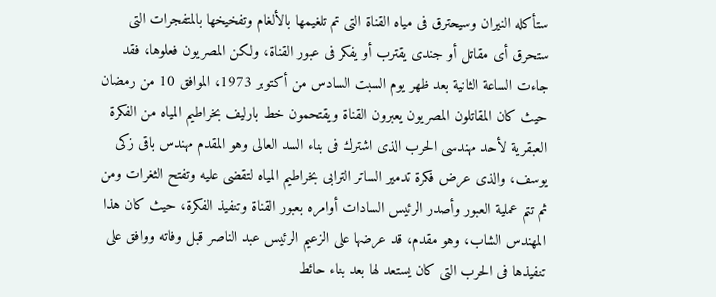ستأكله النيران وسيحترق فى مياه القناة التى تم تلغيمها بالألغام وتفخيخها بالمتفجرات التى ستحرق أى مقاتل أو جندى يقترب أو يفكر فى عبور القناة، ولكن المصريون فعلوها، فقد جاءت الساعة الثانية بعد ظهر يوم السبت السادس من أكتوبر 1973، الموافق 10 من رمضان حيث كان المقاتلون المصريون يعبرون القناة ويقتحمون خط بارليف بخراطيم المياه من الفكرة العبقرية لأحد مهندسى الحرب الذى اشترك فى بناء السد العالى وهو المقدم مهندس باقى زكى يوسف، والذى عرض فكرة تدمير الساتر الترابى بخراطيم المياه لتقضى عليه وتفتح الثغرات ومن ثم تتم عملية العبور وأصدر الرئيس السادات أوامره بعبور القناة وتنفيذ الفكرة، حيث كان هذا المهندس الشاب، وهو مقدم، قد عرضها على الزعيم الرئيس عبد الناصر قبل وفاته ووافق على تنفيذها فى الحرب التى كان يستعد لها بعد بناء حائط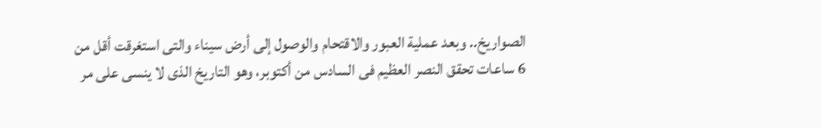الصواريخ.. وبعد عملية العبور والاقتحام والوصول إلى أرض سيناء والتى استغرقت أقل من 6 ساعات تحقق النصر العظيم فى السادس من أكتوبر، وهو التاريخ الذى لا ينسى على مر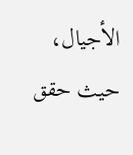الأجيال، حيث حقق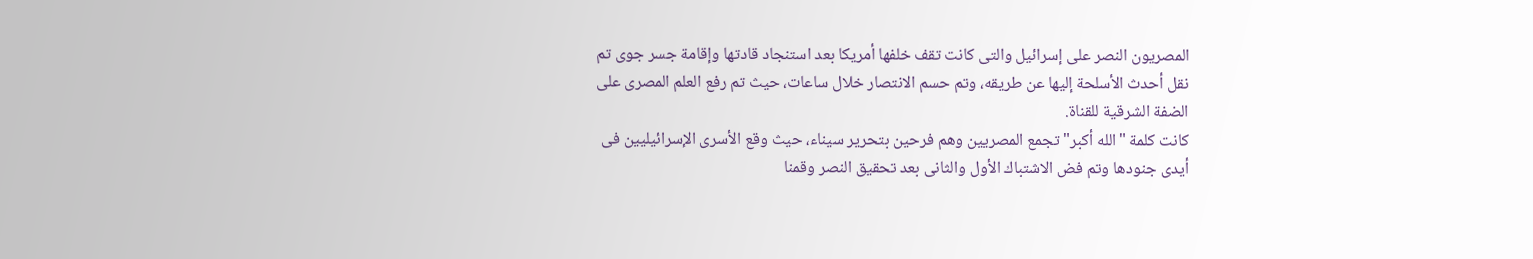المصريون النصر على إسرائيل والتى كانت تقف خلفها أمريكا بعد استنجاد قادتها وإقامة جسر جوى تم نقل أحدث الأسلحة إليها عن طريقه، وتم حسم الانتصار خلال ساعات، حيث تم رفع العلم المصرى على الضفة الشرقية للقناة.
كانت كلمة "الله أكبر" تجمع المصريين وهم فرحين بتحرير سيناء، حيث وقع الأسرى الإسرائيليين فى أيدى جنودها وتم فض الاشتباك الأول والثانى بعد تحقيق النصر وقمنا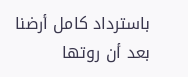باسترداد كامل أرضنا بعد أن روتها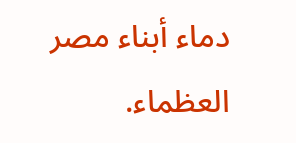دماء أبناء مصر العظماء.